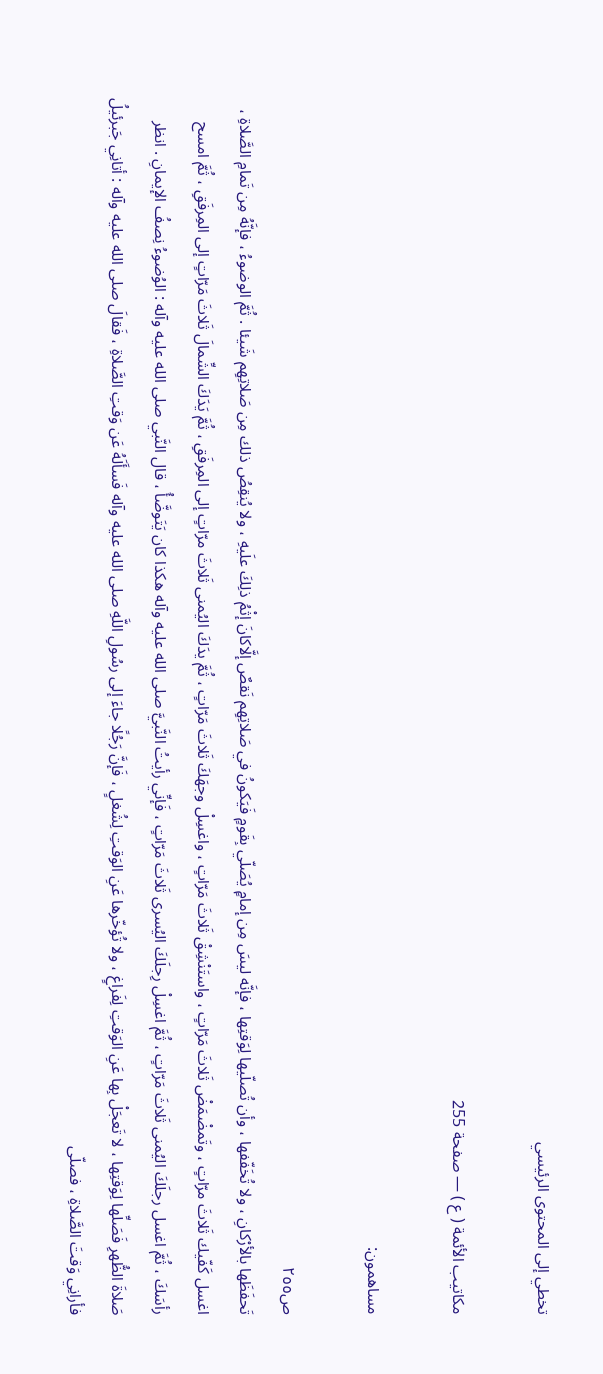تخطي إلى المحتوى الرئيسي

مكاتيب الأئمة ( ع ) — صفحة 255

مساهمون:

ص٢٥٥
تَحفَظَها بالأرْكانِ ، ولا تُخَفّفها ، وأن تُصلّيها لِوَقتِها ، فإنَّه ليسَ مِن إمامٍ يُصَلّي بِقَومٍ فَيَكونُ في صَلاتِهِم نَقصٌ إلَّاكانَ إثْمُ ذلِكَ علَيهِ ، ولا يُنقِصُ ذلك مِن صَلاتِهِم شَيئا . ثُمَّ الوضوءُ ، فإنَّهُ مِن تَمامِ الصَّلاةِ ، اغسل كَفّيك ثَلاثَ مرّاتٍ ، وتَمضْمَضْ ثَلاثَ مَرّاتٍ ، واستَنْشِقْ ثَلاثَ مَرّاتٍ ، واغسِلْ وجهَكَ ثَلاثَ مَرّاتٍ ، ثُمَّ يدَكَ اليُمنى ثَلاثَ مرّاتٍ إلى المِرفَقِ ، ثُمَّ يَدَكَ الشِّمالَ ثَلاثَ مَرّاتٍ إلى المِرفَقِ ، ثُمَّ امسح رأسَكَ ، ثُمَّ اغسل رجلَكَ اليُمنى ثَلاثَ مَرّاتٍ ، ثُمَّ اغسِلْ رِجلَكَ اليُسرى ثَلاثَ مَرّاتٍ ، فَإنِّي رأيتُ النَّبيَّ صلى الله عليه وآله هكذا كان يَتَوضَّأُ ، قال النَّبي صلى الله عليه وآله : الوُضوءُ نِصفُ الإيمانِ . انظر صَلاةَ الظُّهرِ فَصَلِّها لِوَقتِها ، لا تَعجَلْ بِها عَنِ الوَقتِ لِفَراغٍ ، ولا تُؤخّرها عَنِ الوَقتِ لِشُغلٍ ، فَإنَّ رَجُلًا جاءَ إلى رسُولِ اللَّهِ صلى الله عليه وآله فَسأَلَهُ عَن وَقتِ الصَّلاةِ ، فَقالَ صلى الله عليه وآله : أتانِي جَبرئيلُ فأرانِي وَقتَ الصَّلاةِ ، فصلّى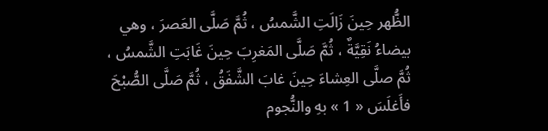الظُّهر حِينَ زَالَتِ الشَّمسُ ، ثُمَّ صَلَّى العَصرَ ، وهي بيضاءُ نَقِيَّةٌ ، ثُمَّ صَلَّى المَغرِبَ حِينَ غَابَتِ الشَّمسُ ، ثُمَّ صلَّى العِشاءَ حِينَ غابَ الشَّفَقُ ، ثُمَّ صَلَّى الصُّبْحَ فأَغلَسَ « 1 » بهِ والنُّجوم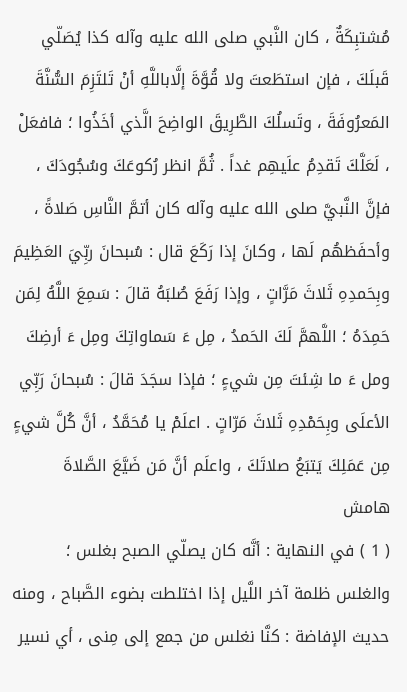مُشتبِكَةٌ ، كان النَّبي صلى الله عليه وآله كذا يُصَلّي قَبلَكَ ، فإن استطَعتَ ولا قُوَّةَ إلَّاباللَّهِ أنْ تَلتَزِمَ السُّنَّةَ المَعرُوفَةَ ، وتَسلُكَ الطَّرِيقَ الواضِحَ الَّذي أخَذُوا ؛ فافعَلْ ، لَعَلَّكَ تَقدِمُ علَيهِم غداً . ثُمَّ انظر رُكوعَكَ وسُجُودَكَ ، فإنَّ النَّبيَّ صلى الله عليه وآله كان أتمَّ النَّاسِ صَلاةً ، وأحفَظهُم لَها ، وكانَ إذا رَكَعَ قال : سُبحانَ ربِّيَ العَظِيمَ وبِحَمدِهِ ثَلاثَ مَرَّاتٍ ، وإذا رَفَعَ صُلبَهُ قالَ : سَمِعَ اللَّهُ لِمَن حَمِدَهُ ؛ اللَّهمَّ لَكَ الحَمدُ ، مِل ءَ سَماواتِكَ ومِل ءَ أرضِكَ ومل ءَ ما شِئتَ مِن شيءٍ ؛ فإذا سجَدَ قالَ : سُبحانَ رَبِّي الأعلَى وبِحَمْدِهِ ثَلاثَ مَرّاتٍ . اعلَمْ يا مُحَمَّدُ ، أنَّ كُلَّ شيءٍ مِن عَمَلِكَ يَتبَعُ صلاتَكَ ، واعلَم أنَّ مَن ضَيَّعَ الصَّلاةَ
هامش
( 1 ) في النهاية : أنَّه كان يصلّي الصبح بغلس ؛ والغلس ظلمة آخر اللَّيل إذا اختلطت بضوء الصَّباح ، ومنه حديث الإفاضة : كنَّا نغلس من جمع إلى مِنى ، أي نسير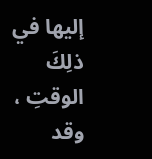إليها في ذلِكَ الوقتِ ، وقد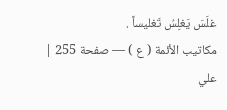غلَسَ يَغلِسُ تَغليساً .
مكاتيب الأئمة ( ع ) — صفحة 255 | علي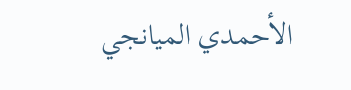الأحمدي الميانجي